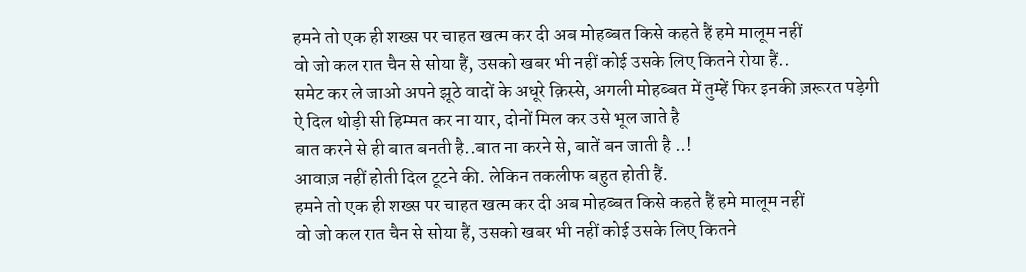हमने तो एक ही शख्स पर चाहत खत्म कर दी अब मोहब्बत किसे कहते हैं हमे मालूम नहीं
वो जो कल रात चैन से सोया हैं, उसको खबर भी नहीं कोई उसके लिए कितने रोया हैं..
समेट कर ले जाओ अपने झूठे वादों के अधूरे क़िस्से, अगली मोहब्बत में तुम्हें फिर इनकी ज़रूरत पड़ेगी
ऐ दिल थोड़ी सी हिम्मत कर ना यार, दोनों मिल कर उसे भूल जाते है
बात करने से ही बात बनती है..बात ना करने से, बातें बन जाती है ..!
आवाज़ नहीं होती दिल टूटने की. लेकिन तकलीफ बहुत होती हैं.
हमने तो एक ही शख्स पर चाहत खत्म कर दी अब मोहब्बत किसे कहते हैं हमे मालूम नहीं
वो जो कल रात चैन से सोया हैं, उसको खबर भी नहीं कोई उसके लिए कितने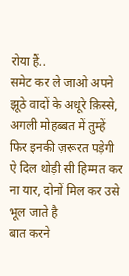रोया हैं..
समेट कर ले जाओ अपने झूठे वादों के अधूरे क़िस्से, अगली मोहब्बत में तुम्हें फिर इनकी ज़रूरत पड़ेगी
ऐ दिल थोड़ी सी हिम्मत कर ना यार, दोनों मिल कर उसे भूल जाते है
बात करने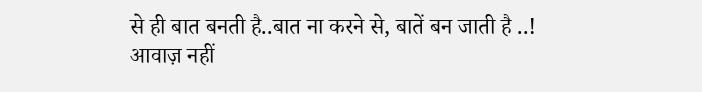से ही बात बनती है..बात ना करने से, बातें बन जाती है ..!
आवाज़ नहीं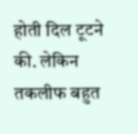होती दिल टूटने की. लेकिन तकलीफ बहुत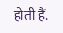होती हैं.